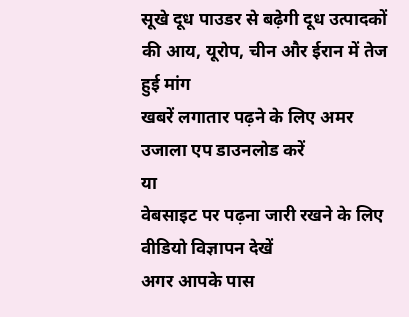सूखे दूध पाउडर से बढ़ेगी दूध उत्पादकों की आय, यूरोप, चीन और ईरान में तेज हुई मांग
खबरें लगातार पढ़ने के लिए अमर उजाला एप डाउनलोड करें
या
वेबसाइट पर पढ़ना जारी रखने के लिए वीडियो विज्ञापन देखें
अगर आपके पास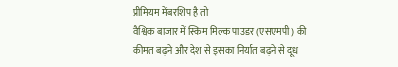प्रीमियम मेंबरशिप है तो
वैश्विक बाजार में स्किम मिल्क पाउडर (एसएमपी) की कीमत बढ़ने और देश से इसका निर्यात बढ़ने से दूध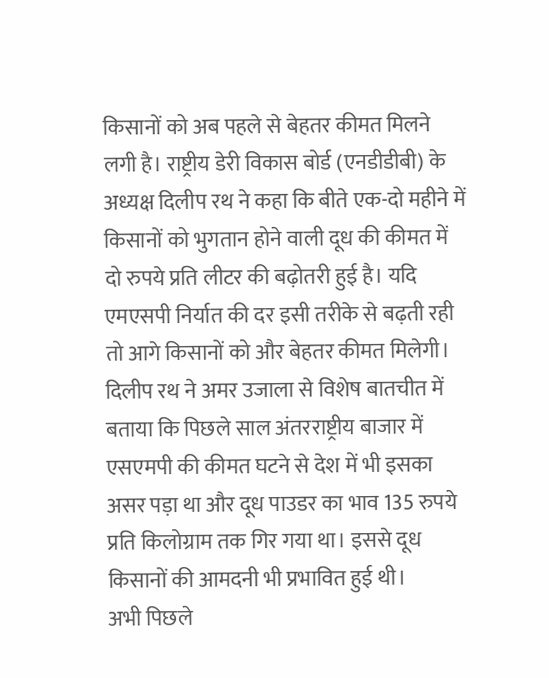किसानों को अब पहले से बेहतर कीमत मिलने लगी है। राष्ट्रीय डेरी विकास बोर्ड (एनडीडीबी) के अध्यक्ष दिलीप रथ ने कहा कि बीते एक-दो महीने में किसानों को भुगतान होने वाली दूध की कीमत में दो रुपये प्रति लीटर की बढ़ोतरी हुई है। यदि एमएसपी निर्यात की दर इसी तरीके से बढ़ती रही तो आगे किसानों को और बेहतर कीमत मिलेगी।
दिलीप रथ ने अमर उजाला से विशेष बातचीत में बताया कि पिछले साल अंतरराष्ट्रीय बाजार में एसएमपी की कीमत घटने से देश में भी इसका असर पड़ा था और दूध पाउडर का भाव 135 रुपये प्रति किलोग्राम तक गिर गया था। इससे दूध किसानों की आमदनी भी प्रभावित हुई थी।
अभी पिछले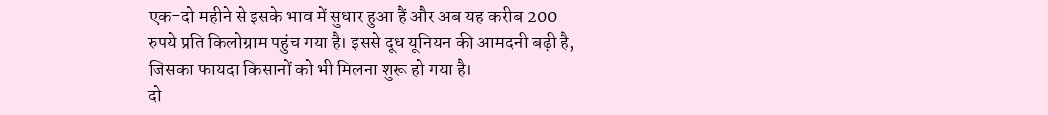एक-दो महीने से इसके भाव में सुधार हुआ हैं और अब यह करीब 200 रुपये प्रति किलोग्राम पहुंच गया है। इससे दूध यूनियन की आमदनी बढ़ी है, जिसका फायदा किसानों को भी मिलना शुरू हो गया है।
दो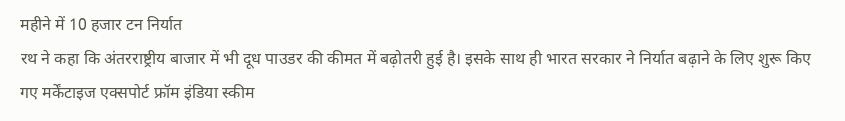महीने में 10 हजार टन निर्यात
रथ ने कहा कि अंतरराष्ट्रीय बाजार में भी दूध पाउडर की कीमत में बढ़ोतरी हुई है। इसके साथ ही भारत सरकार ने निर्यात बढ़ाने के लिए शुरू किए गए मर्केंटाइज एक्सपोर्ट फ्रॉम इंडिया स्कीम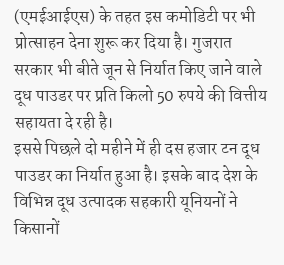(एमईआईएस) के तहत इस कमोडिटी पर भी प्रोत्साहन देना शुरू कर दिया है। गुजरात सरकार भी बीते जून से निर्यात किए जाने वाले दूध पाउडर पर प्रति किलो 50 रुपये की वित्तीय सहायता दे रही है।
इससे पिछले दो महीने में ही दस हजार टन दूध पाउडर का निर्यात हुआ है। इसके बाद देश के विभिन्न दूध उत्पादक सहकारी यूनियनों ने किसानों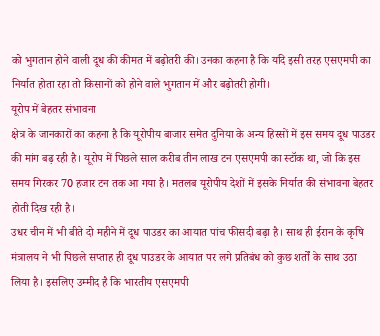को भुगतान होने वाली दूध की कीमत में बढ़ोतरी की। उनका कहना है कि यदि इसी तरह एसएमपी का निर्यात होता रहा तो किसानों को होने वाले भुगतान में और बढ़ोतरी होगी।
यूरोप में बेहतर संभावना
क्षेत्र के जानकारों का कहना है कि यूरोपीय बाजार समेत दुनिया के अन्य हिस्सों में इस समय दूध पाउडर की मांग बढ़ रही है। यूरोप में पिछले साल करीब तीन लाख टन एसएमपी का स्टॉक था, जो कि इस समय गिरकर 70 हजार टन तक आ गया है। मतलब यूरोपीय देशों में इसके निर्यात की संभावना बेहतर होती दिख रही है।
उधर चीन में भी बीते दो महीने में दूध पाउडर का आयात पांच फीसदी बढ़ा है। साथ ही ईरान के कृषि मंत्रालय ने भी पिछले सप्ताह ही दूध पाउडर के आयात पर लगे प्रतिबंध को कुछ शर्तों के साथ उठा लिया है। इसलिए उम्मीद है कि भारतीय एसएमपी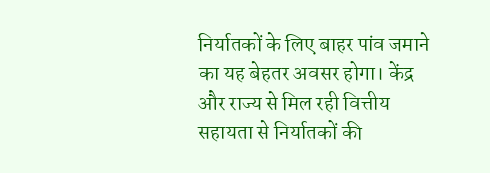निर्यातकों के लिए बाहर पांव जमाने का यह बेहतर अवसर होगा। केंद्र और राज्य से मिल रही वित्तीय सहायता से निर्यातकों की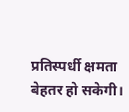प्रतिस्पर्धी क्षमता बेहतर हो सकेगी।